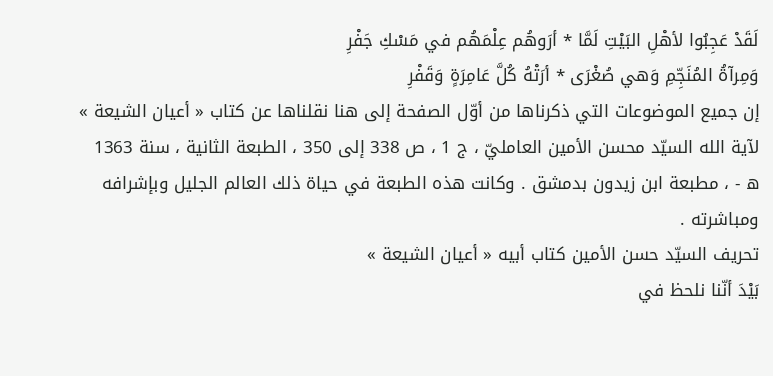لَقَدْ عَجِبُوا لأهْلِ البَيْتِ لَمَّا * أرَوهُم عِلْمَهُم في مَسْكِ جَفْرِ
وَمِرآةُ المُنَجِّمِ وَهي صُغْرَى * أرَتْهُ كُلَّ عَامِرَةٍ وَقَفْرِ
إن جميع الموضوعات التي ذكرناها من أوّل الصفحة إلى هنا نقلناها عن كتاب « أعيان الشيعة » لآية الله السيّد محسن الأمين العامليّ ، ج 1 ، ص 338 إلى 350 ، الطبعة الثانية ، سنة 1363 ه - ، مطبعة ابن زيدون بدمشق . وكانت هذه الطبعة في حياة ذلك العالم الجليل وبإشرافه ومباشرته .
تحريف السيّد حسن الأمين كتاب أبيه « أعيان الشيعة »
بَيْدَ أنّنا نلحظ في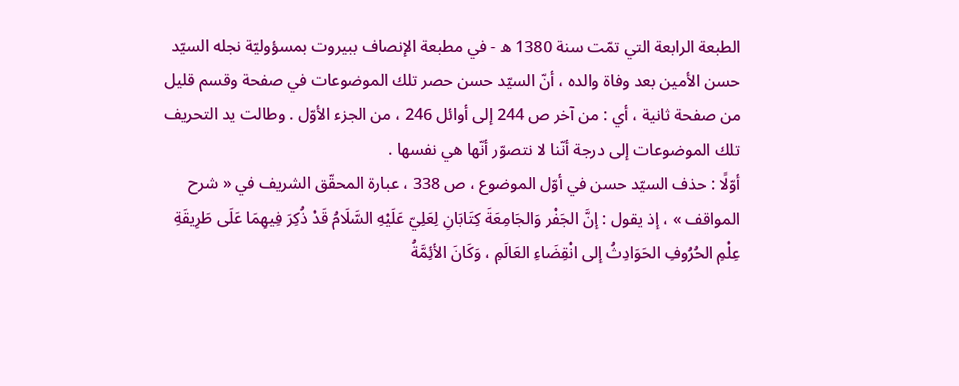الطبعة الرابعة التي تمّت سنة 1380 ه - في مطبعة الإنصاف ببيروت بمسؤوليّة نجله السيّد حسن الأمين بعد وفاة والده ، أنّ السيّد حسن حصر تلك الموضوعات في صفحة وقسم قليل من صفحة ثانية ، أي : من آخر ص 244 إلى أوائل 246 ، من الجزء الأوّل . وطالت يد التحريف تلك الموضوعات إلى درجة أنّنا لا نتصوّر أنّها هي نفسها .
أوّلًا : حذف السيّد حسن في أوّل الموضوع ، ص 338 ، عبارة المحقّق الشريف في « شرح المواقف » ، إذ يقول : إنَّ الجَفْر وَالجَامِعَةَ كِتَابَانِ لِعَلِيّ عَلَيْهِ السَّلَامُ قَدْ ذُكِرَ فِيهِمَا عَلَى طَرِيقَةِ عِلْمِ الحُرُوفِ الحَوَادِثُ إلى انْقِضَاءِ العَالَمِ ، وَكَانَ الأئِمَّةُ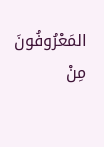المَعْرُوفُونَ مِنْ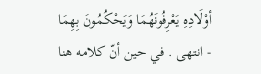أوْلَادِهِ يَعْرِفُونَهُمَا وَيَحْكُمُونَ بِهِمَا - انتهى . في حين أنّ كلامه هنا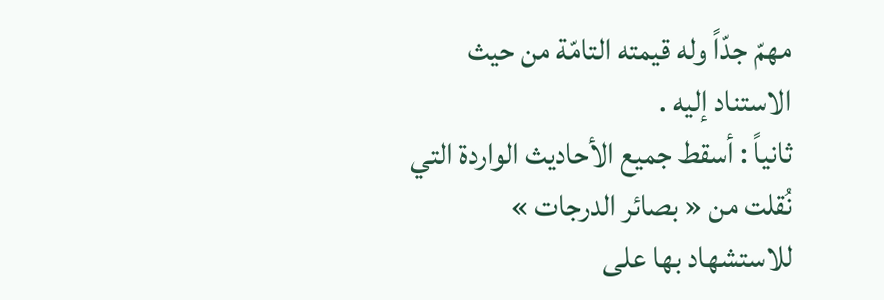مهمّ جدّاً وله قيمته التامّة من حيث الاستناد إليه .
ثانياً : أسقط جميع الأحاديث الواردة التي نُقلت من « بصائر الدرجات » للاستشهاد بها على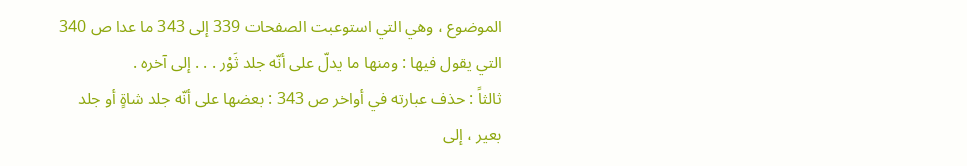الموضوع ، وهي التي استوعبت الصفحات 339 إلى 343 ما عدا ص 340 التي يقول فيها : ومنها ما يدلّ على أنّه جلد ثَوْر . . . إلى آخره .
ثالثاً : حذف عبارته في أواخر ص 343 : بعضها على أنّه جلد شاةٍ أو جلد بعير ، إلى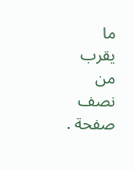ما يقرب من نصف صفحة .